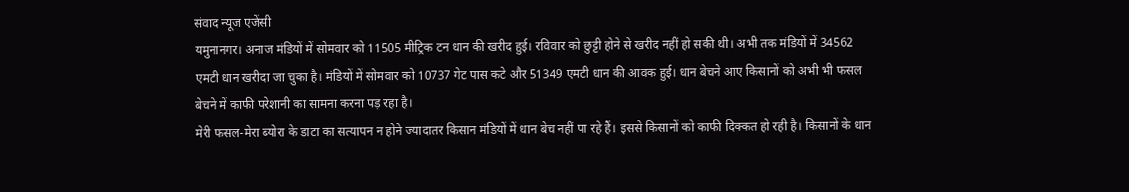संवाद न्यूज एजेंसी
यमुनानगर। अनाज मंडियों में सोमवार को 11505 मीट्रिक टन धान की खरीद हुई। रविवार को छुट्टी होने से खरीद नहीं हो सकी थी। अभी तक मंडियों में 34562 एमटी धान खरीदा जा चुका है। मंडियों में सोमवार को 10737 गेट पास कटे और 51349 एमटी धान की आवक हुई। धान बेचने आए किसानों को अभी भी फसल बेचने में काफी परेशानी का सामना करना पड़ रहा है।
मेरी फसल-मेरा ब्योरा के डाटा का सत्यापन न होने ज्यादातर किसान मंडियों में धान बेच नहीं पा रहे हैं। इससे किसानों को काफी दिक्कत हो रही है। किसानों के धान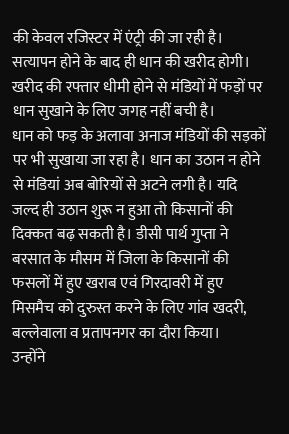की केवल रजिस्टर में एंट्री की जा रही है। सत्यापन होने के बाद ही धान की खरीद होगी। खरीद की रफ्तार धीमी होने से मंडियों में फड़ों पर धान सुखाने के लिए जगह नहीं बची है।
धान को फड़ के अलावा अनाज मंडियों की सड़कों पर भी सुखाया जा रहा है। धान का उठान न होने से मंडियां अब बोरियों से अटने लगी है। यदि जल्द ही उठान शुरू न हुआ तो किसानों की दिक्कत बढ़ सकती है। डीसी पार्थ गुप्ता ने बरसात के मौसम में जिला के किसानों की फसलों में हुए खराब एवं गिरदावरी में हुए मिसमैच को दुरुस्त करने के लिए गांव खदरी, बल्लेवाला व प्रतापनगर का दौरा किया।
उन्होंने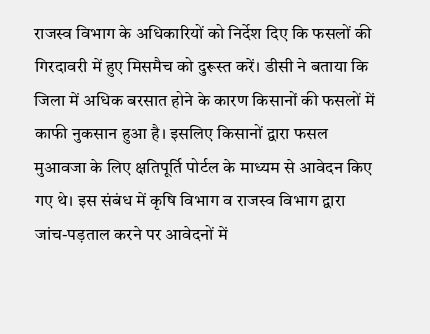राजस्व विभाग के अधिकारियों को निर्देश दिए कि फसलों की गिरदावरी में हुए मिसमैच को दुरूस्त करें। डीसी ने बताया कि जिला में अधिक बरसात होने के कारण किसानों की फसलों में काफी नुकसान हुआ है। इसलिए किसानों द्वारा फसल मुआवजा के लिए क्षतिपूर्ति पोर्टल के माध्यम से आवेदन किए गए थे। इस संबंध में कृषि विभाग व राजस्व विभाग द्वारा जांच-पड़ताल करने पर आवेदनों में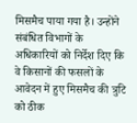मिसमैच पाया गया है। उन्होंने संबंधित विभागों के अधिकारियों को निर्देश दिए कि वे किसानों की फसलों के आवेदन में हुए मिसमैच की त्रुटि को ठीक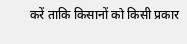करें ताकि किसानों को किसी प्रकार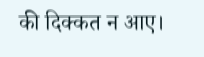की दिक्कत न आए।